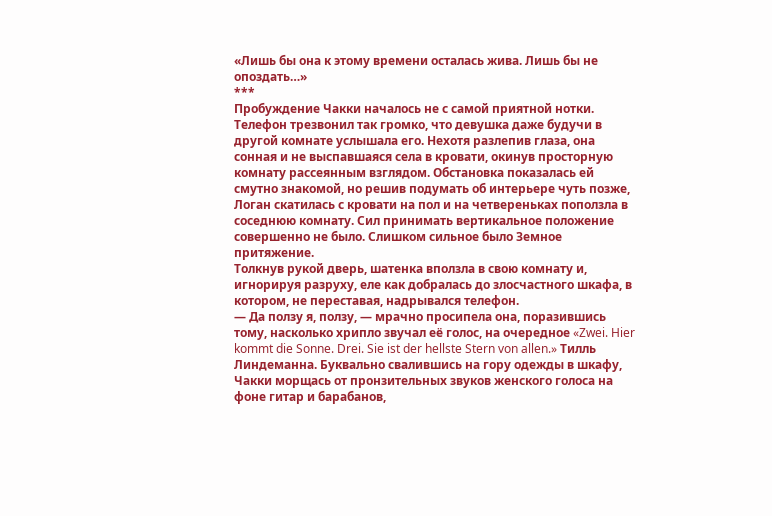«Лишь бы она к этому времени осталась жива. Лишь бы не опоздать…»
***
Пробуждение Чакки началось не с самой приятной нотки. Телефон трезвонил так громко, что девушка даже будучи в другой комнате услышала его. Нехотя разлепив глаза, она сонная и не выспавшаяся села в кровати, окинув просторную комнату рассеянным взглядом. Обстановка показалась ей смутно знакомой, но решив подумать об интерьере чуть позже, Логан скатилась с кровати на пол и на четвереньках поползла в соседнюю комнату. Сил принимать вертикальное положение совершенно не было. Слишком сильное было Земное притяжение.
Толкнув рукой дверь, шатенка вползла в свою комнату и, игнорируя разруху, еле как добралась до злосчастного шкафа, в котором, не переставая, надрывался телефон.
— Да ползу я, ползу, — мрачно просипела она, поразившись тому, насколько хрипло звучал её голос, на очередное «Zwei. Hier kommt die Sonne. Drei. Sie ist der hellste Stern von allen.» Тилль Линдеманна. Буквально свалившись на гору одежды в шкафу, Чакки морщась от пронзительных звуков женского голоса на фоне гитар и барабанов,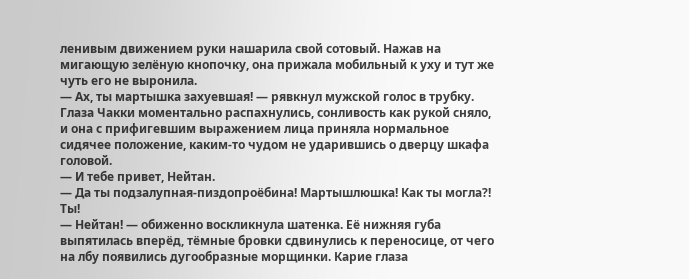ленивым движением руки нашарила свой сотовый. Нажав на мигающую зелёную кнопочку, она прижала мобильный к уху и тут же чуть его не выронила.
— Ах, ты мартышка захуевшая! — рявкнул мужской голос в трубку. Глаза Чакки моментально распахнулись, сонливость как рукой сняло, и она с прифигевшим выражением лица приняла нормальное сидячее положение, каким-то чудом не ударившись о дверцу шкафа головой.
— И тебе привет, Нейтан.
— Да ты подзалупная-пиздопроёбина! Мартышлюшка! Как ты могла?! Ты!
— Нейтан! — обиженно воскликнула шатенка. Её нижняя губа выпятилась вперёд, тёмные бровки сдвинулись к переносице, от чего на лбу появились дугообразные морщинки. Карие глаза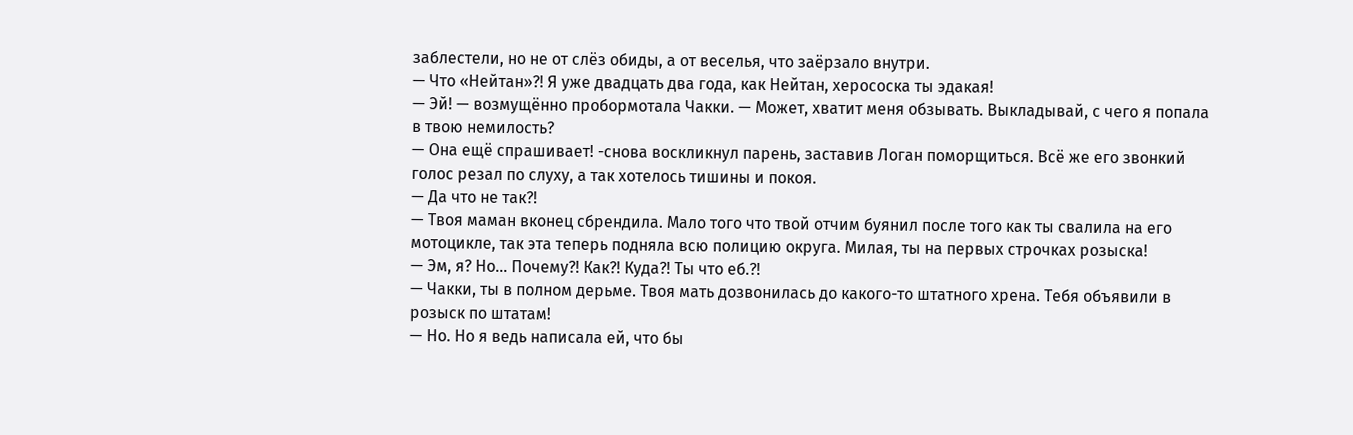заблестели, но не от слёз обиды, а от веселья, что заёрзало внутри.
— Что «Нейтан»?! Я уже двадцать два года, как Нейтан, херососка ты эдакая!
— Эй! — возмущённо пробормотала Чакки. — Может, хватит меня обзывать. Выкладывай, с чего я попала в твою немилость?
— Она ещё спрашивает! -снова воскликнул парень, заставив Логан поморщиться. Всё же его звонкий голос резал по слуху, а так хотелось тишины и покоя.
— Да что не так?!
— Твоя маман вконец сбрендила. Мало того что твой отчим буянил после того как ты свалила на его мотоцикле, так эта теперь подняла всю полицию округа. Милая, ты на первых строчках розыска!
— Эм, я? Но… Почему?! Как?! Куда?! Ты что еб.?!
— Чакки, ты в полном дерьме. Твоя мать дозвонилась до какого-то штатного хрена. Тебя объявили в розыск по штатам!
— Но. Но я ведь написала ей, что бы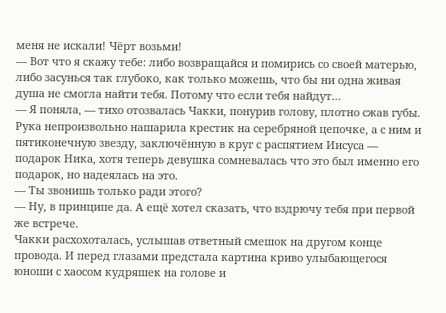меня не искали! Чёрт возьми!
— Вот что я скажу тебе: либо возвращайся и помирись со своей матерью, либо засунься так глубоко, как только можешь, что бы ни одна живая душа не смогла найти тебя. Потому что если тебя найдут…
— Я поняла, — тихо отозвалась Чакки, понурив голову, плотно сжав губы. Рука непроизвольно нашарила крестик на серебряной цепочке, а с ним и пятиконечную звезду, заключённую в круг с распятием Иисуса — подарок Ника, хотя теперь девушка сомневалась что это был именно его подарок, но надеялась на это.
— Ты звонишь только ради этого?
— Ну, в принципе да. А ещё хотел сказать, что вздрючу тебя при первой же встрече.
Чакки расхохоталась, услышав ответный смешок на другом конце провода. И перед глазами предстала картина криво улыбающегося юноши с хаосом кудряшек на голове и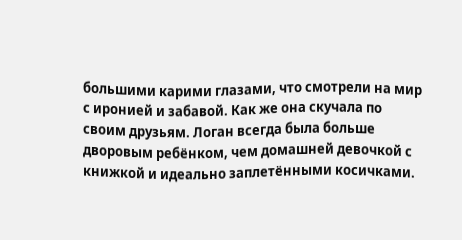большими карими глазами, что смотрели на мир с иронией и забавой. Как же она скучала по своим друзьям. Логан всегда была больше дворовым ребёнком, чем домашней девочкой с книжкой и идеально заплетёнными косичками.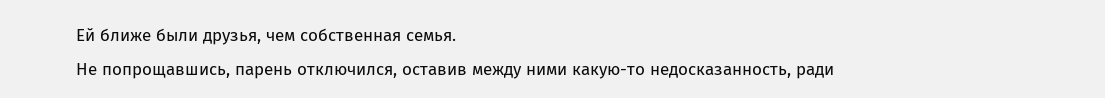Ей ближе были друзья, чем собственная семья.
Не попрощавшись, парень отключился, оставив между ними какую-то недосказанность, ради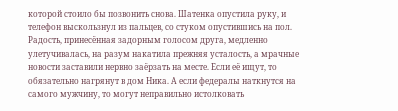которой стоило бы позвонить снова. Шатенка опустила руку, и телефон выскользнул из пальцев, со стуком опустившись на пол. Радость, принесённая задорным голосом друга, медленно улетучивалась, на разум накатила прежняя усталость, а мрачные новости заставили нервно заёрзать на месте. Если её ищут, то обязательно нагрянут в дом Ника. А если федералы наткнутся на самого мужчину, то могут неправильно истолковать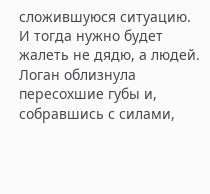сложившуюся ситуацию. И тогда нужно будет жалеть не дядю, а людей. Логан облизнула пересохшие губы и, собравшись с силами,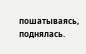пошатываясь, поднялась.